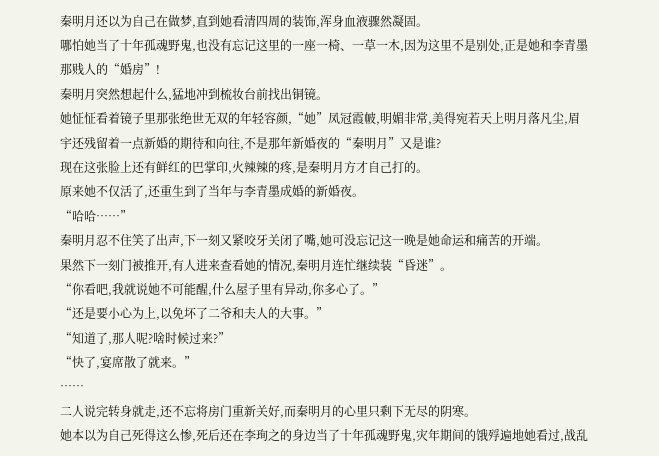秦明月还以为自己在做梦,直到她看清四周的装饰,浑身血液骤然凝固。
哪怕她当了十年孤魂野鬼,也没有忘记这里的一座一椅、一草一木,因为这里不是别处,正是她和李青墨那贱人的“婚房”!
秦明月突然想起什么,猛地冲到梳妆台前找出铜镜。
她怔怔看着镜子里那张绝世无双的年轻容颜,“她”凤冠霞帔,明媚非常,美得宛若天上明月落凡尘,眉宇还残留着一点新婚的期待和向往,不是那年新婚夜的“秦明月”又是谁?
现在这张脸上还有鲜红的巴掌印,火辣辣的疼,是秦明月方才自己打的。
原来她不仅活了,还重生到了当年与李青墨成婚的新婚夜。
“哈哈……”
秦明月忍不住笑了出声,下一刻又紧咬牙关闭了嘴,她可没忘记这一晚是她命运和痛苦的开端。
果然下一刻门被推开,有人进来查看她的情况,秦明月连忙继续装“昏迷”。
“你看吧,我就说她不可能醒,什么屋子里有异动,你多心了。”
“还是要小心为上,以免坏了二爷和夫人的大事。”
“知道了,那人呢?啥时候过来?”
“快了,宴席散了就来。”
……
二人说完转身就走,还不忘将房门重新关好,而秦明月的心里只剩下无尽的阴寒。
她本以为自己死得这么惨,死后还在李珣之的身边当了十年孤魂野鬼,灾年期间的饿殍遍地她看过,战乱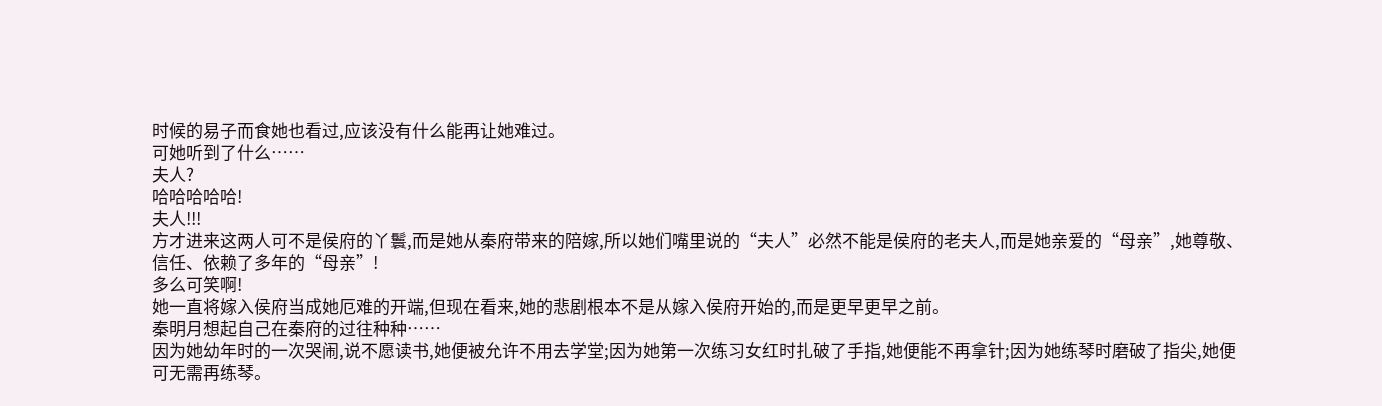时候的易子而食她也看过,应该没有什么能再让她难过。
可她听到了什么……
夫人?
哈哈哈哈哈!
夫人!!!
方才进来这两人可不是侯府的丫鬟,而是她从秦府带来的陪嫁,所以她们嘴里说的“夫人”必然不能是侯府的老夫人,而是她亲爱的“母亲”,她尊敬、信任、依赖了多年的“母亲”!
多么可笑啊!
她一直将嫁入侯府当成她厄难的开端,但现在看来,她的悲剧根本不是从嫁入侯府开始的,而是更早更早之前。
秦明月想起自己在秦府的过往种种……
因为她幼年时的一次哭闹,说不愿读书,她便被允许不用去学堂;因为她第一次练习女红时扎破了手指,她便能不再拿针;因为她练琴时磨破了指尖,她便可无需再练琴。